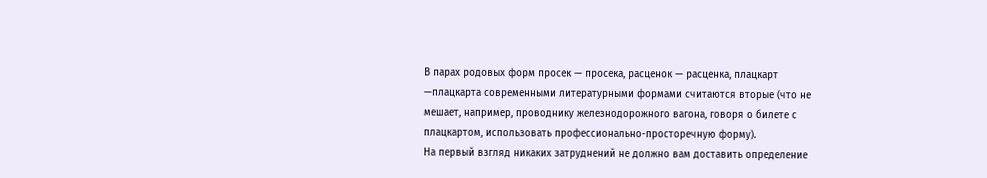В парах родовых форм просек — просека, расценок — расценка, плацкарт —плацкарта современными литературными формами считаются вторые (что не мешает, например, проводнику железнодорожного вагона, говоря о билете с плацкартом, использовать профессионально-просторечную форму).
На первый взгляд никаких затруднений не должно вам доставить определение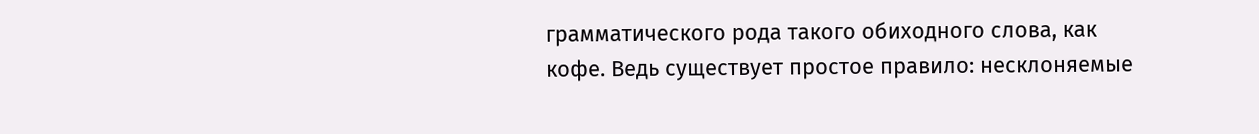грамматического рода такого обиходного слова, как кофе. Ведь существует простое правило: несклоняемые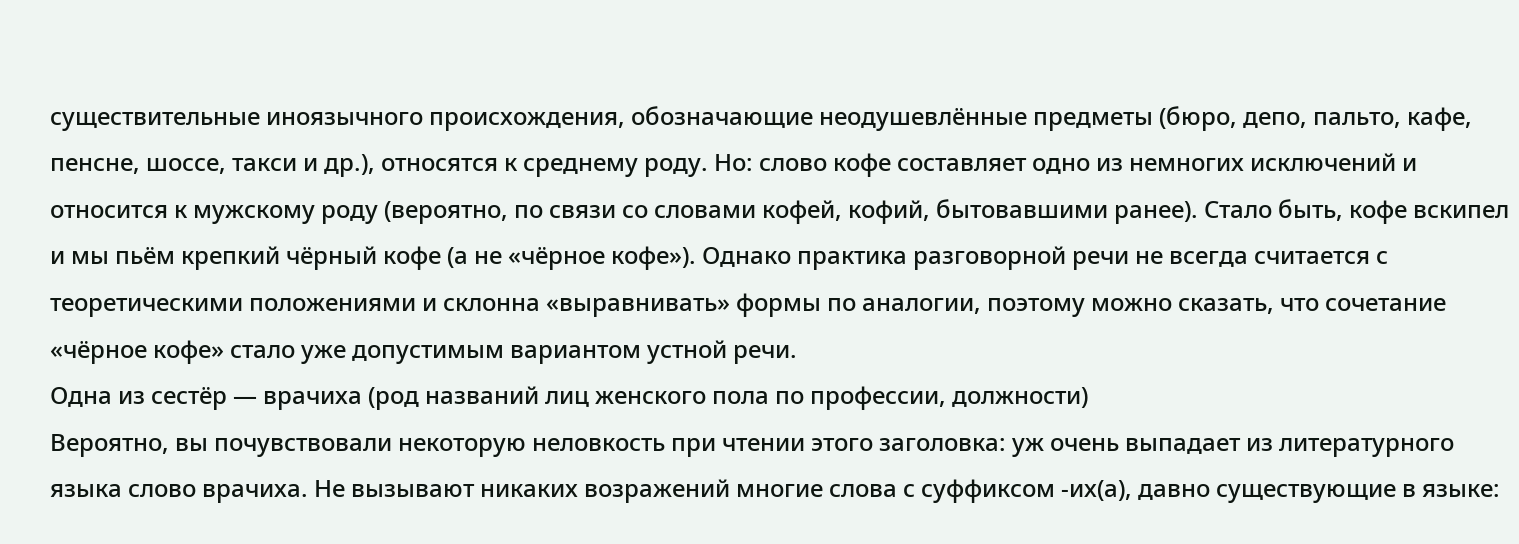существительные иноязычного происхождения, обозначающие неодушевлённые предметы (бюро, депо, пальто, кафе, пенсне, шоссе, такси и др.), относятся к среднему роду. Но: слово кофе составляет одно из немногих исключений и относится к мужскому роду (вероятно, по связи со словами кофей, кофий, бытовавшими ранее). Стало быть, кофе вскипел и мы пьём крепкий чёрный кофе (а не «чёрное кофе»). Однако практика разговорной речи не всегда считается с теоретическими положениями и склонна «выравнивать» формы по аналогии, поэтому можно сказать, что сочетание «чёрное кофе» стало уже допустимым вариантом устной речи.
Одна из сестёр — врачиха (род названий лиц женского пола по профессии, должности)
Вероятно, вы почувствовали некоторую неловкость при чтении этого заголовка: уж очень выпадает из литературного языка слово врачиха. Не вызывают никаких возражений многие слова с суффиксом -их(а), давно существующие в языке: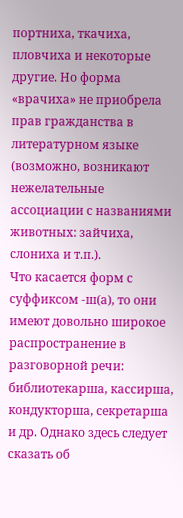портниха, ткачиха, пловчиха и некоторые другие. Но форма «врачиха» не приобрела прав гражданства в литературном языке (возможно, возникают нежелательные ассоциации с названиями животных: зайчиха, слониха и т.п.).
Что касается форм с суффиксом -ш(а), то они имеют довольно широкое распространение в разговорной речи: библиотекарша, кассирша, кондукторша, секретарша и др. Однако здесь следует сказать об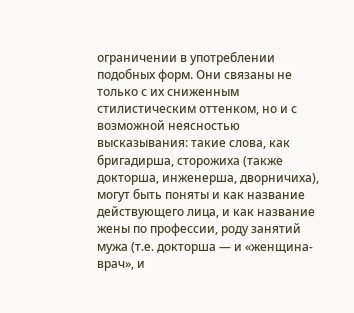ограничении в употреблении подобных форм. Они связаны не только с их сниженным стилистическим оттенком, но и с возможной неясностью высказывания: такие слова, как бригадирша, сторожиха (также докторша, инженерша, дворничиха), могут быть поняты и как название действующего лица, и как название жены по профессии, роду занятий мужа (т.е. докторша — и «женщина-врач», и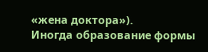«жена доктора»).
Иногда образование формы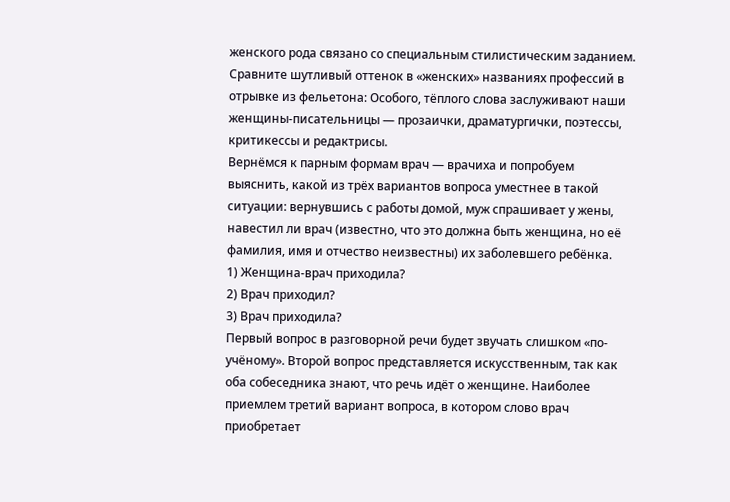женского рода связано со специальным стилистическим заданием. Сравните шутливый оттенок в «женских» названиях профессий в отрывке из фельетона: Особого, тёплого слова заслуживают наши женщины-писательницы — прозаички, драматургички, поэтессы, критикессы и редактрисы.
Вернёмся к парным формам врач — врачиха и попробуем выяснить, какой из трёх вариантов вопроса уместнее в такой ситуации: вернувшись с работы домой, муж спрашивает у жены, навестил ли врач (известно, что это должна быть женщина, но её фамилия, имя и отчество неизвестны) их заболевшего ребёнка.
1) Женщина-врач приходила?
2) Врач приходил?
3) Врач приходила?
Первый вопрос в разговорной речи будет звучать слишком «по-учёному». Второй вопрос представляется искусственным, так как оба собеседника знают, что речь идёт о женщине. Наиболее приемлем третий вариант вопроса, в котором слово врач приобретает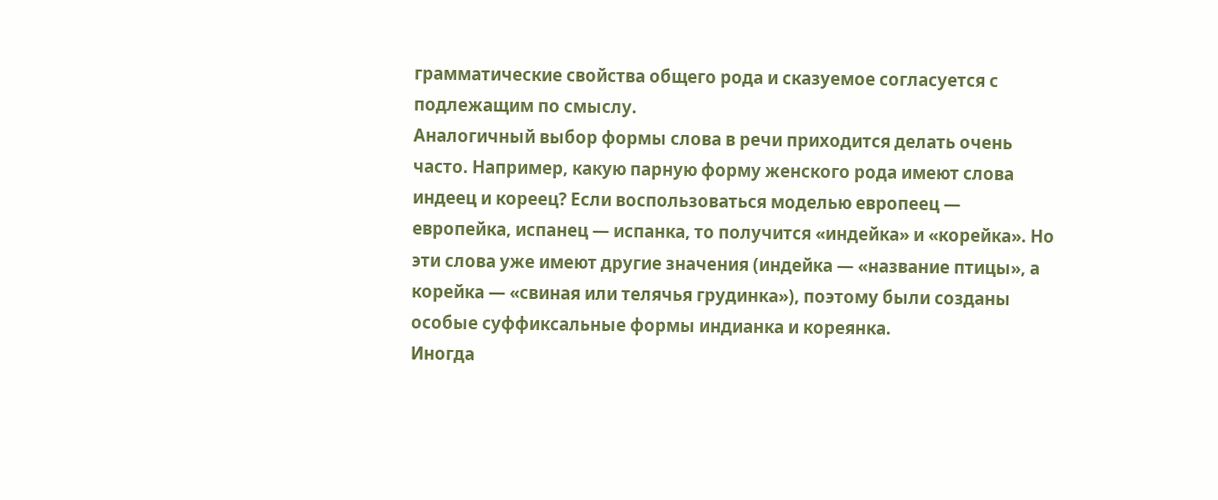грамматические свойства общего рода и сказуемое согласуется с подлежащим по смыслу.
Аналогичный выбор формы слова в речи приходится делать очень часто. Например, какую парную форму женского рода имеют слова индеец и кореец? Если воспользоваться моделью европеец — европейка, испанец — испанка, то получится «индейка» и «корейка». Но эти слова уже имеют другие значения (индейка — «название птицы», а корейка — «свиная или телячья грудинка»), поэтому были созданы особые суффиксальные формы индианка и кореянка.
Иногда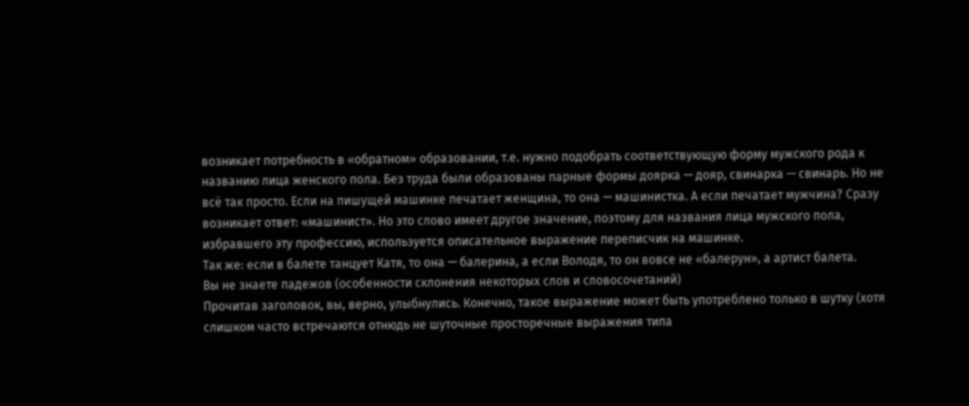возникает потребность в «обратном» образовании, т.е. нужно подобрать соответствующую форму мужского рода к названию лица женского пола. Без труда были образованы парные формы доярка — дояр, свинарка — свинарь. Но не всё так просто. Если на пишущей машинке печатает женщина, то она — машинистка. А если печатает мужчина? Сразу возникает ответ: «машинист». Но это слово имеет другое значение, поэтому для названия лица мужского пола, избравшего эту профессию, используется описательное выражение переписчик на машинке.
Так же: если в балете танцует Катя, то она — балерина, а если Володя, то он вовсе не «балерун», а артист балета.
Вы не знаете падежов (особенности склонения некоторых слов и словосочетаний)
Прочитав заголовок, вы, верно, улыбнулись. Конечно, такое выражение может быть употреблено только в шутку (хотя слишком часто встречаются отнюдь не шуточные просторечные выражения типа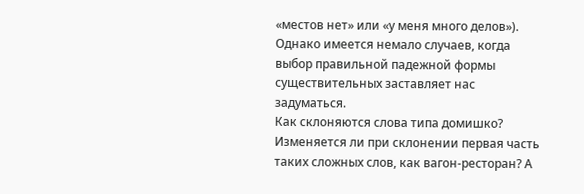«местов нет» или «у меня много делов»). Однако имеется немало случаев, когда выбор правильной падежной формы существительных заставляет нас задуматься.
Как склоняются слова типа домишко? Изменяется ли при склонении первая часть таких сложных слов, как вагон-ресторан? А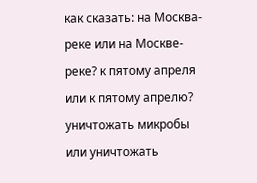как сказать: на Москва-реке или на Москве-реке? к пятому апреля или к пятому апрелю? уничтожать микробы или уничтожать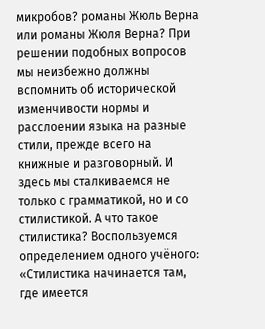микробов? романы Жюль Верна или романы Жюля Верна? При решении подобных вопросов мы неизбежно должны вспомнить об исторической изменчивости нормы и расслоении языка на разные стили, прежде всего на книжные и разговорный. И здесь мы сталкиваемся не только с грамматикой, но и со стилистикой. А что такое стилистика? Воспользуемся определением одного учёного: «Стилистика начинается там, где имеется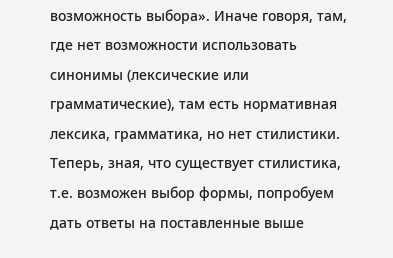возможность выбора». Иначе говоря, там, где нет возможности использовать синонимы (лексические или грамматические), там есть нормативная лексика, грамматика, но нет стилистики. Теперь, зная, что существует стилистика, т.е. возможен выбор формы, попробуем дать ответы на поставленные выше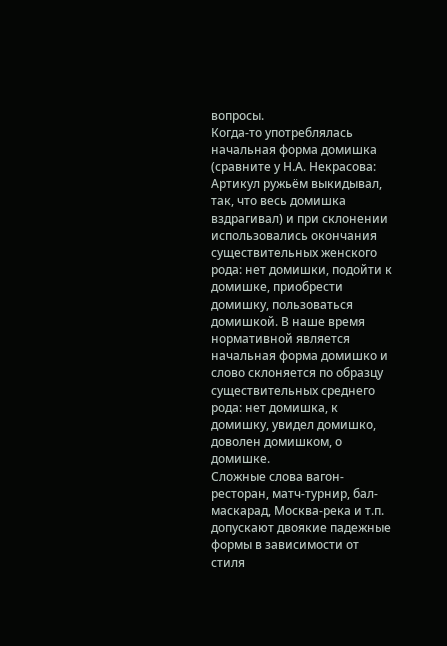вопросы.
Когда-то употреблялась начальная форма домишка (сравните у Н.А. Некрасова: Артикул ружьём выкидывал, так, что весь домишка вздрагивал) и при склонении использовались окончания существительных женского рода: нет домишки, подойти к домишке, приобрести домишку, пользоваться домишкой. В наше время нормативной является начальная форма домишко и слово склоняется по образцу существительных среднего рода: нет домишка, к домишку, увидел домишко, доволен домишком, о домишке.
Сложные слова вагон-ресторан, матч-турнир, бал-маскарад, Москва-река и т.п. допускают двоякие падежные формы в зависимости от стиля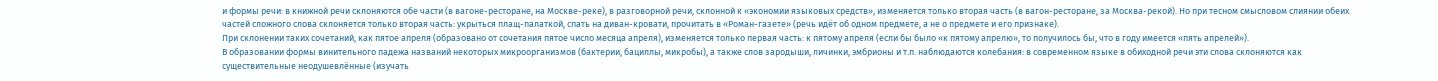и формы речи: в книжной речи склоняются обе части (в вагоне-ресторане, на Москве-реке), в разговорной речи, склонной к «экономии языковых средств», изменяется только вторая часть (в вагон-ресторане, за Москва-рекой). Но при тесном смысловом слиянии обеих частей сложного слова склоняется только вторая часть: укрыться плащ-палаткой, спать на диван-кровати, прочитать в «Роман-газете» (речь идёт об одном предмете, а не о предмете и его признаке).
При склонении таких сочетаний, как пятое апреля (образовано от сочетания пятое число месяца апреля), изменяется только первая часть: к пятому апреля (если бы было «к пятому апрелю», то получилось бы, что в году имеется «пять апрелей»).
В образовании формы винительного падежа названий некоторых микроорганизмов (бактерии, бациллы, микробы), а также слов зародыши, личинки, эмбрионы и т.п. наблюдаются колебания: в современном языке в обиходной речи эти слова склоняются как существительные неодушевлённые (изучать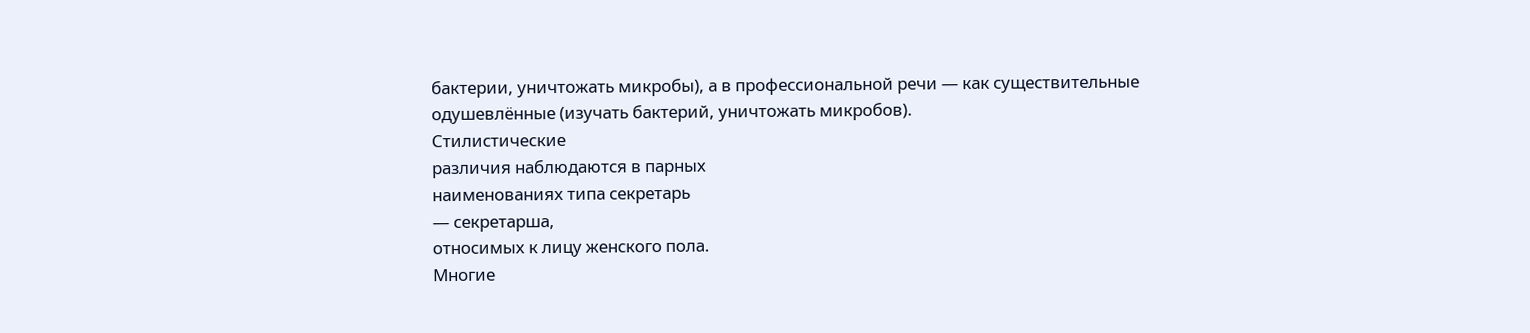бактерии, уничтожать микробы), а в профессиональной речи — как существительные одушевлённые (изучать бактерий, уничтожать микробов).
Стилистические
различия наблюдаются в парных
наименованиях типа секретарь
— секретарша,
относимых к лицу женского пола.
Многие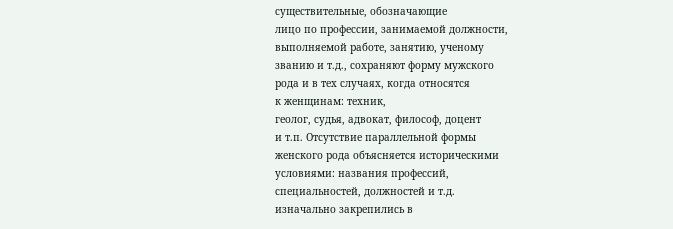существительные, обозначающие
лицо по профессии, занимаемой должности,
выполняемой работе, занятию, ученому
званию и т.д., сохраняют форму мужского
рода и в тех случаях, когда относятся
к женщинам: техник,
геолог, судья, адвокат, философ, доцент
и т.п. Отсутствие параллельной формы
женского рода объясняется историческими
условиями: названия профессий,
специальностей, должностей и т.д.
изначально закрепились в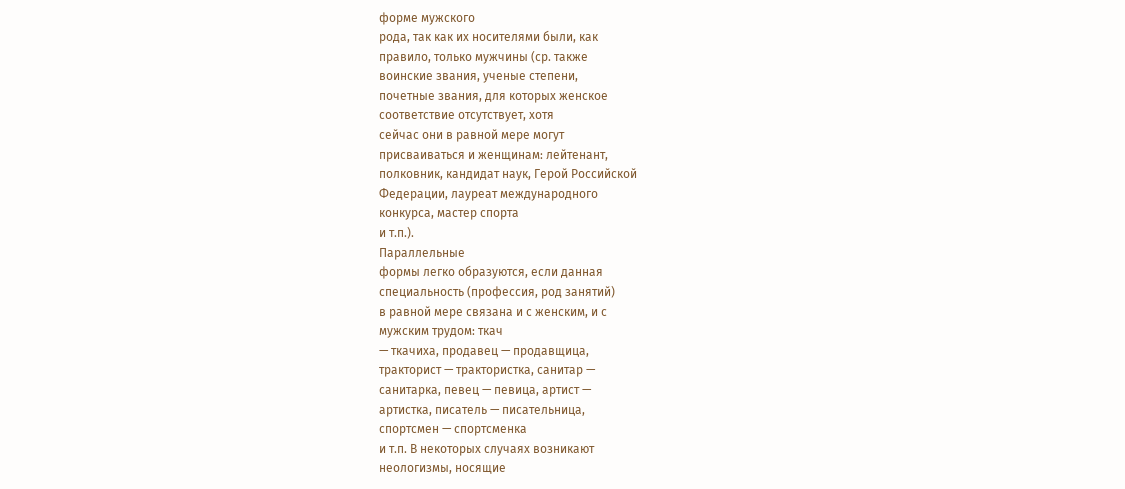форме мужского
рода, так как их носителями были, как
правило, только мужчины (ср. также
воинские звания, ученые степени,
почетные звания, для которых женское
соответствие отсутствует, хотя
сейчас они в равной мере могут
присваиваться и женщинам: лейтенант,
полковник, кандидат наук, Герой Российской
Федерации, лауреат международного
конкурса, мастер спорта
и т.п.).
Параллельные
формы легко образуются, если данная
специальность (профессия, род занятий)
в равной мере связана и с женским, и с
мужским трудом: ткач
— ткачиха, продавец — продавщица,
тракторист — трактористка, санитар —
санитарка, певец — певица, артист —
артистка, писатель — писательница,
спортсмен — спортсменка
и т.п. В некоторых случаях возникают
неологизмы, носящие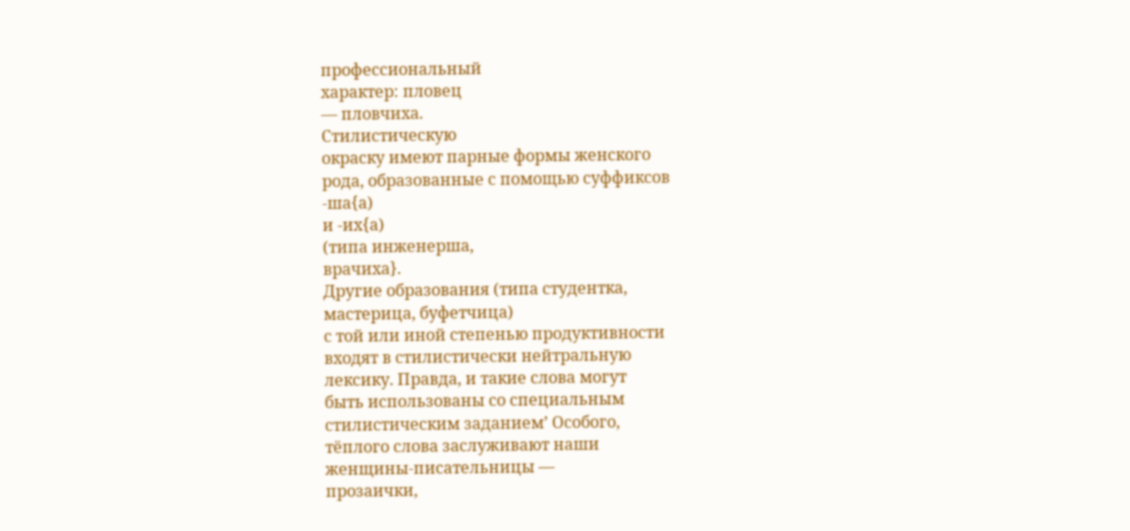профессиональный
характер: пловец
— пловчиха.
Стилистическую
окраску имеют парные формы женского
рода, образованные с помощью суффиксов
-ша{а)
и -их{а)
(типа инженерша,
врачиха}.
Другие образования (типа студентка,
мастерица, буфетчица)
с той или иной степенью продуктивности
входят в стилистически нейтральную
лексику. Правда, и такие слова могут
быть использованы со специальным
стилистическим заданием’ Особого,
тёплого слова заслуживают наши
женщины-писательницы —
прозаички,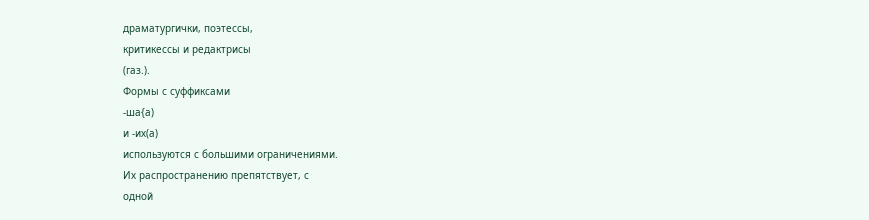драматургички, поэтессы,
критикессы и редактрисы
(газ.).
Формы с суффиксами
-ша{а)
и -их(а)
используются с большими ограничениями.
Их распространению препятствует, с
одной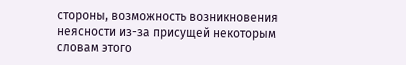стороны, возможность возникновения
неясности из-за присущей некоторым
словам этого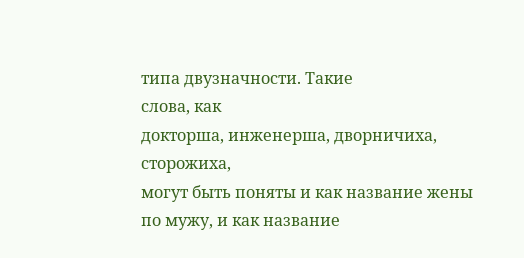типа двузначности. Такие
слова, как
докторша, инженерша, дворничиха,
сторожиха,
могут быть поняты и как название жены
по мужу, и как название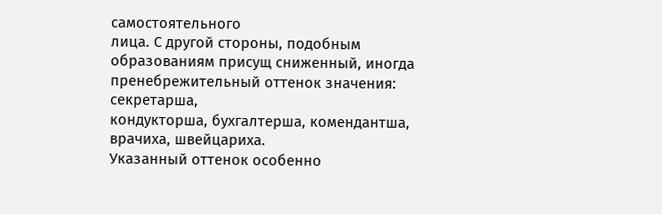самостоятельного
лица. С другой стороны, подобным
образованиям присущ сниженный, иногда
пренебрежительный оттенок значения:
секретарша,
кондукторша, бухгалтерша, комендантша,
врачиха, швейцариха.
Указанный оттенок особенно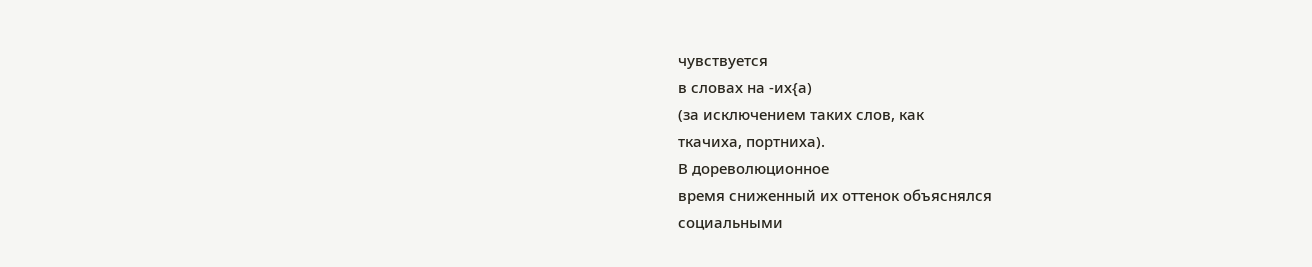чувствуется
в словах на -их{а)
(за исключением таких слов, как
ткачиха, портниха).
В дореволюционное
время сниженный их оттенок объяснялся
социальными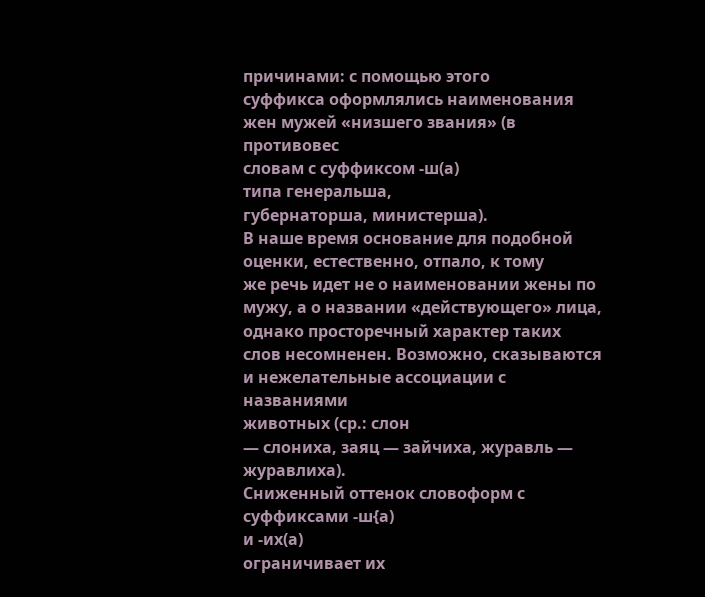причинами: с помощью этого
суффикса оформлялись наименования
жен мужей «низшего звания» (в противовес
словам с суффиксом -ш(а)
типа генеральша,
губернаторша, министерша).
В наше время основание для подобной
оценки, естественно, отпало, к тому
же речь идет не о наименовании жены по
мужу, а о названии «действующего» лица,
однако просторечный характер таких
слов несомненен. Возможно, сказываются
и нежелательные ассоциации с названиями
животных (ср.: слон
— слониха, заяц — зайчиха, журавль —
журавлиха).
Сниженный оттенок словоформ с
суффиксами -ш{а)
и -их(а)
ограничивает их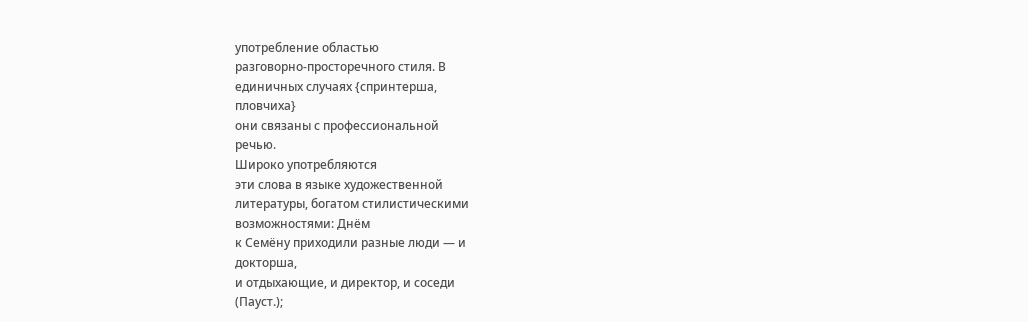употребление областью
разговорно-просторечного стиля. В
единичных случаях {спринтерша,
пловчиха}
они связаны с профессиональной
речью.
Широко употребляются
эти слова в языке художественной
литературы, богатом стилистическими
возможностями: Днём
к Семёну приходили разные люди — и
докторша,
и отдыхающие, и директор, и соседи
(Пауст.);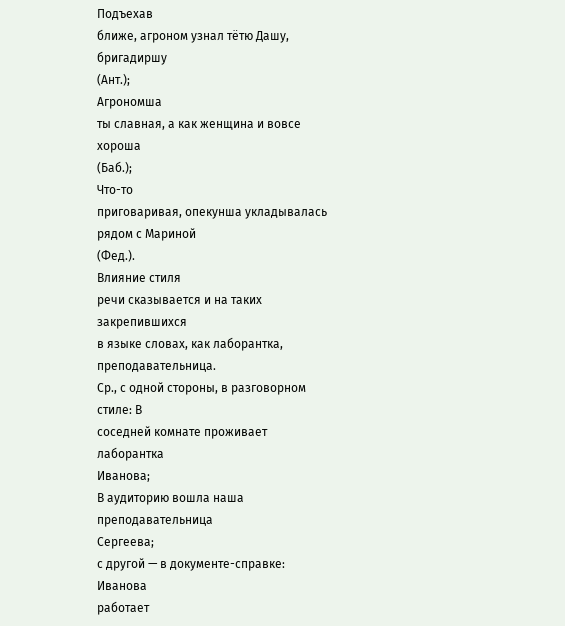Подъехав
ближе, агроном узнал тётю Дашу,
бригадиршу
(Ант.);
Агрономша
ты славная, а как женщина и вовсе хороша
(Баб.);
Что-то
приговаривая, опекунша укладывалась
рядом с Мариной
(Фед.).
Влияние стиля
речи сказывается и на таких закрепившихся
в языке словах, как лаборантка,
преподавательница.
Ср., с одной стороны, в разговорном
стиле: В
соседней комнате проживает лаборантка
Иванова;
В аудиторию вошла наша
преподавательница
Сергеева;
с другой — в документе-справке:
Иванова
работает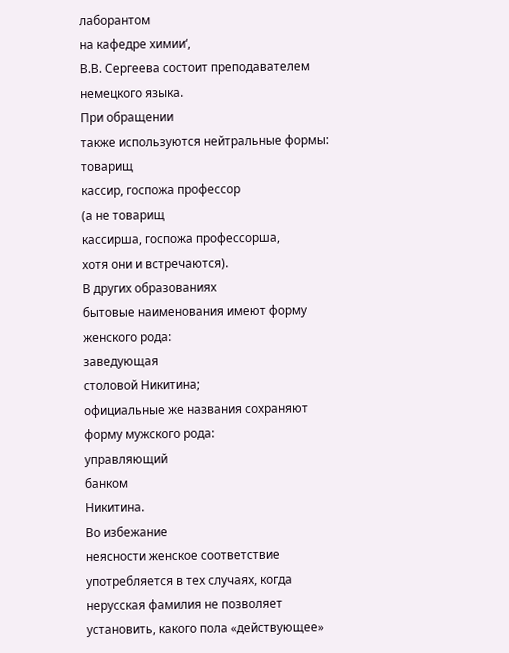лаборантом
на кафедре химии‘,
В.В. Сергеева состоит преподавателем
немецкого языка.
При обращении
также используются нейтральные формы:
товарищ
кассир, госпожа профессор
(а не товарищ
кассирша, госпожа профессорша,
хотя они и встречаются).
В других образованиях
бытовые наименования имеют форму
женского рода:
заведующая
столовой Никитина;
официальные же названия сохраняют
форму мужского рода:
управляющий
банком
Никитина.
Во избежание
неясности женское соответствие
употребляется в тех случаях, когда
нерусская фамилия не позволяет
установить, какого пола «действующее»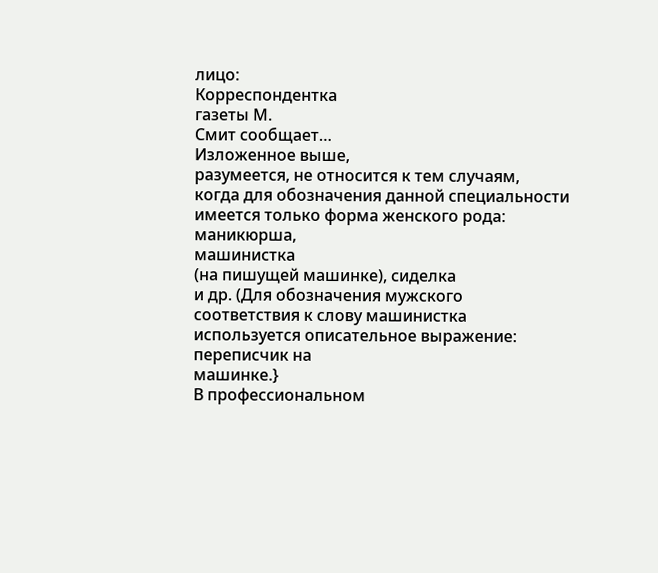лицо:
Корреспондентка
газеты М.
Смит сообщает…
Изложенное выше,
разумеется, не относится к тем случаям,
когда для обозначения данной специальности
имеется только форма женского рода:
маникюрша,
машинистка
(на пишущей машинке), сиделка
и др. (Для обозначения мужского
соответствия к слову машинистка
используется описательное выражение:
переписчик на
машинке.}
В профессиональном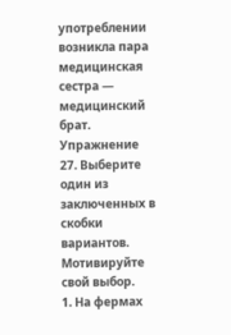употреблении
возникла пара медицинская
сестра — медицинский брат.
Упражнение
27. Выберите
один из
заключенных в скобки вариантов.
Мотивируйте свой выбор.
1. На фермах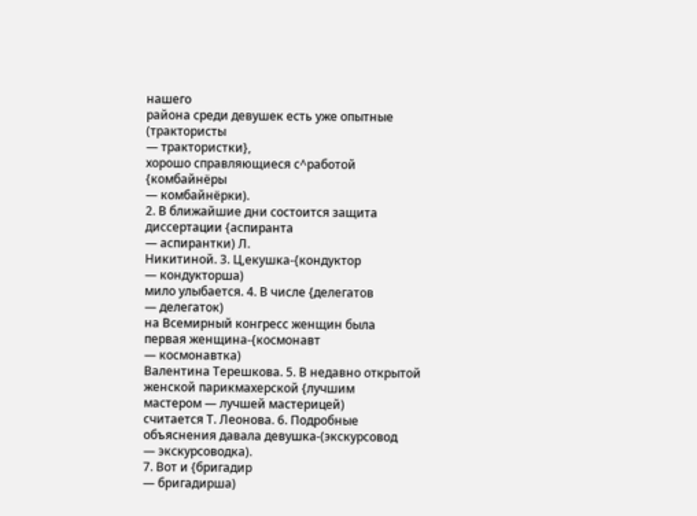нашего
района среди девушек есть уже опытные
(трактористы
— трактористки},
хорошо справляющиеся с^работой
{комбайнёры
— комбайнёрки).
2. В ближайшие дни состоится защита
диссертации {аспиранта
— аспирантки) Л.
Никитиной. 3. Ц,екушка-{кондуктор
— кондукторша)
мило улыбается. 4. В числе {делегатов
— делегаток)
на Всемирный конгресс женщин была
первая женщина-{космонавт
— космонавтка)
Валентина Терешкова. 5. В недавно открытой
женской парикмахерской {лучшим
мастером — лучшей мастерицей)
считается Т. Леонова. 6. Подробные
объяснения давала девушка-(экскурсовод
— экскурсоводка).
7. Вот и {бригадир
— бригадирша)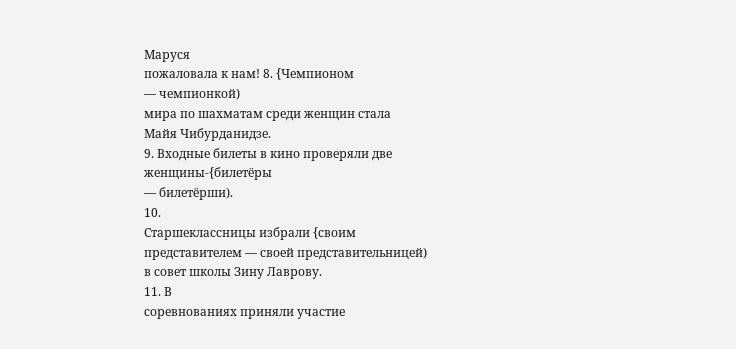Маруся
пожаловала к нам! 8. {Чемпионом
— чемпионкой)
мира по шахматам среди женщин стала
Майя Чибурданидзе.
9. Входные билеты в кино проверяли две
женщины-{билетёры
— билетёрши).
10.
Старшеклассницы избрали {своим
представителем — своей представительницей)
в совет школы Зину Лаврову.
11. В
соревнованиях приняли участие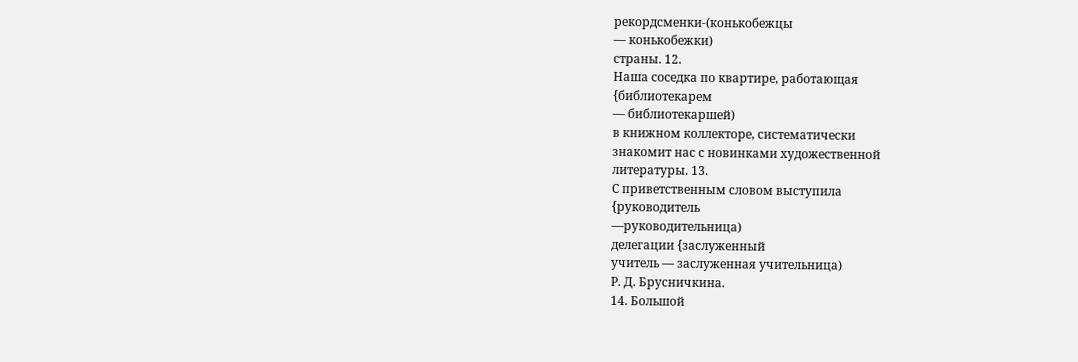рекордсменки-(конькобежцы
— конькобежки)
страны. 12.
Наша соседка по квартире, работающая
{библиотекарем
— библиотекаршей)
в книжном коллекторе, систематически
знакомит нас с новинками художественной
литературы. 13.
С приветственным словом выступила
{руководитель
—руководительница)
делегации {заслуженный
учитель — заслуженная учительница)
Р. Д. Брусничкина.
14. Большой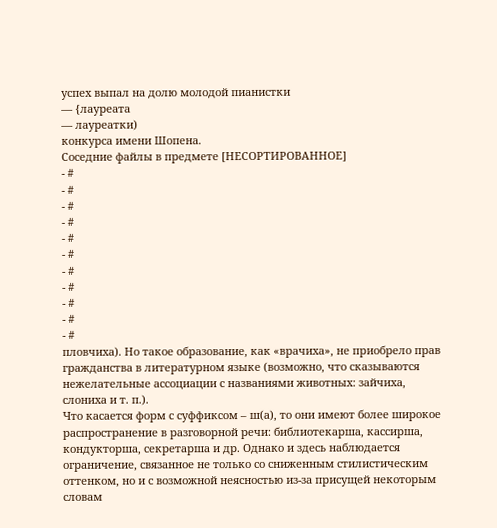успех выпал на долю молодой пианистки
— {лауреата
— лауреатки)
конкурса имени Шопена.
Соседние файлы в предмете [НЕСОРТИРОВАННОЕ]
- #
- #
- #
- #
- #
- #
- #
- #
- #
- #
- #
пловчиха). Но такое образование, как «врачиха», не приобрело прав гражданства в литературном языке (возможно, что сказываются нежелательные ассоциации с названиями животных: зайчиха, слониха и т. п.).
Что касается форм с суффиксом – ш(а), то они имеют более широкое распространение в разговорной речи: библиотекарша, кассирша, кондукторша, секретарша и др. Однако и здесь наблюдается ограничение, связанное не только со сниженным стилистическим оттенком, но и с возможной неясностью из-за присущей некоторым словам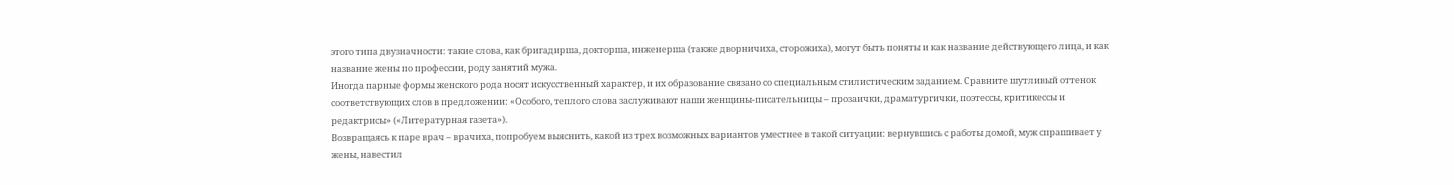этого типа двузначности: такие слова, как бригадирша, докторша, инженерша (также дворничиха, сторожиха), могут быть поняты и как название действующего лица, и как название жены по профессии, роду занятий мужа.
Иногда парные формы женского рода носят искусственный характер, и их образование связано со специальным стилистическим заданием. Сравните шутливый оттенок соответствующих слов в предложении: «Особого, теплого слова заслуживают наши женщины-писательницы – прозаички, драматургички, поэтессы, критикессы и редактрисы» («Литературная газета»).
Возвращаясь к паре врач – врачиха, попробуем выяснить, какой из трех возможных вариантов уместнее в такой ситуации: вернувшись с работы домой, муж спрашивает у жены, навестил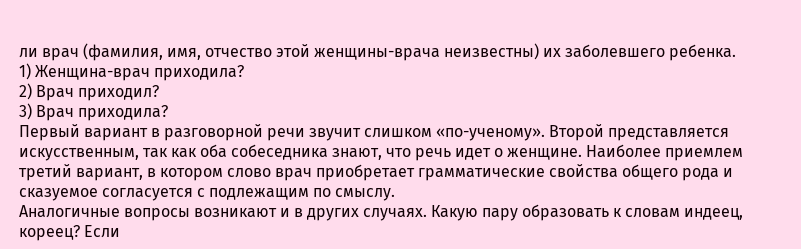ли врач (фамилия, имя, отчество этой женщины-врача неизвестны) их заболевшего ребенка.
1) Женщина-врач приходила?
2) Врач приходил?
3) Врач приходила?
Первый вариант в разговорной речи звучит слишком «по-ученому». Второй представляется искусственным, так как оба собеседника знают, что речь идет о женщине. Наиболее приемлем третий вариант, в котором слово врач приобретает грамматические свойства общего рода и сказуемое согласуется с подлежащим по смыслу.
Аналогичные вопросы возникают и в других случаях. Какую пару образовать к словам индеец, кореец? Если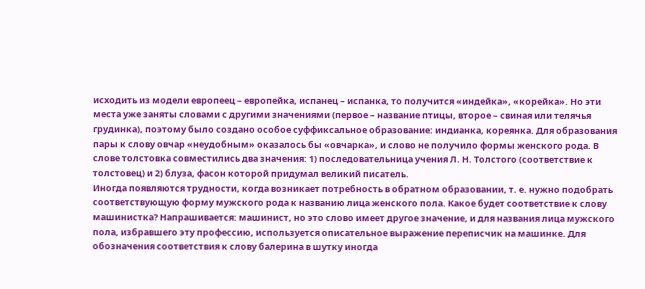исходить из модели европеец – европейка, испанец – испанка, то получится «индейка», «корейка». Но эти места уже заняты словами с другими значениями (первое – название птицы, второе – свиная или телячья грудинка), поэтому было создано особое суффиксальное образование: индианка, кореянка. Для образования пары к слову овчар «неудобным» оказалось бы «овчарка», и слово не получило формы женского рода. В слове толстовка совместились два значения: 1) последовательница учения Л. Н. Толстого (соответствие к толстовец) и 2) блуза, фасон которой придумал великий писатель.
Иногда появляются трудности, когда возникает потребность в обратном образовании, т. е. нужно подобрать соответствующую форму мужского рода к названию лица женского пола. Какое будет соответствие к слову машинистка? Напрашивается: машинист, но это слово имеет другое значение, и для названия лица мужского пола, избравшего эту профессию, используется описательное выражение переписчик на машинке. Для обозначения соответствия к слову балерина в шутку иногда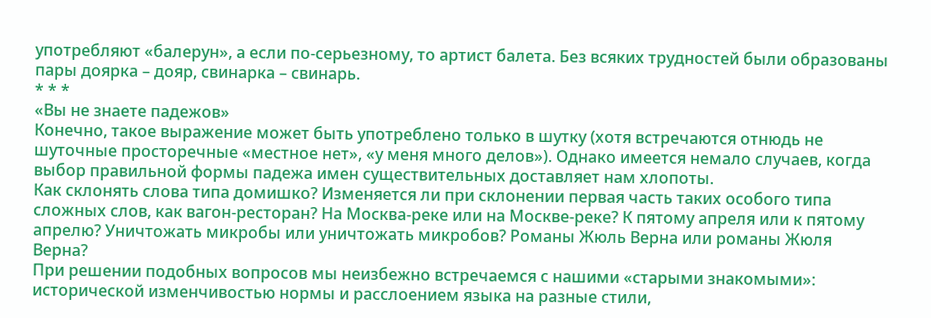употребляют «балерун», а если по-серьезному, то артист балета. Без всяких трудностей были образованы пары доярка – дояр, свинарка – свинарь.
* * *
«Вы не знаете падежов»
Конечно, такое выражение может быть употреблено только в шутку (хотя встречаются отнюдь не шуточные просторечные «местное нет», «у меня много делов»). Однако имеется немало случаев, когда выбор правильной формы падежа имен существительных доставляет нам хлопоты.
Как склонять слова типа домишко? Изменяется ли при склонении первая часть таких особого типа сложных слов, как вагон-ресторан? На Москва-реке или на Москве-реке? К пятому апреля или к пятому апрелю? Уничтожать микробы или уничтожать микробов? Романы Жюль Верна или романы Жюля Верна?
При решении подобных вопросов мы неизбежно встречаемся с нашими «старыми знакомыми»: исторической изменчивостью нормы и расслоением языка на разные стили,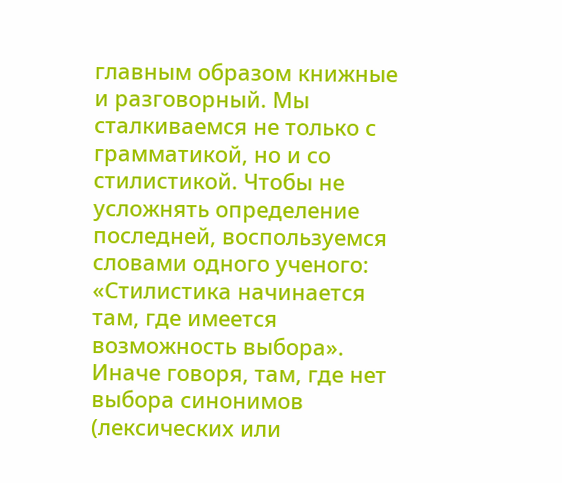главным образом книжные и разговорный. Мы сталкиваемся не только с грамматикой, но и со стилистикой. Чтобы не усложнять определение последней, воспользуемся словами одного ученого: «Стилистика начинается там, где имеется возможность выбора». Иначе говоря, там, где нет выбора синонимов (лексических или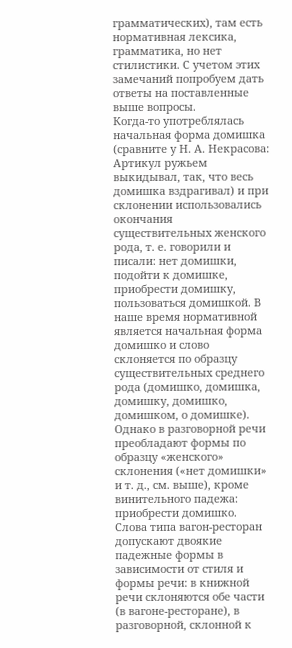грамматических), там есть нормативная лексика, грамматика, но нет стилистики. С учетом этих замечаний попробуем дать ответы на поставленные выше вопросы.
Когда-то употреблялась начальная форма домишка (сравните у Н. А. Некрасова: Артикул ружьем выкидывал, так, что весь домишка вздрагивал) и при склонении использовались окончания существительных женского рода, т. е. говорили и писали: нет домишки, подойти к домишке, приобрести домишку, пользоваться домишкой. В наше время нормативной является начальная форма домишко и слово склоняется по образцу существительных среднего рода (домишко, домишка, домишку, домишко, домишком, о домишке). Однако в разговорной речи преобладают формы по образцу «женского» склонения («нет домишки» и т. д., см. выше), кроме винительного падежа: приобрести домишко.
Слова типа вагон-ресторан допускают двоякие падежные формы в зависимости от стиля и формы речи: в книжной речи склоняются обе части (в вагоне-ресторане), в разговорной, склонной к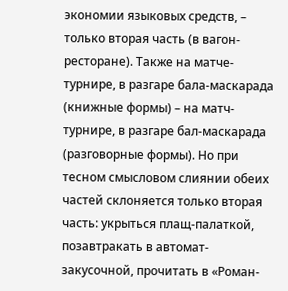экономии языковых средств, – только вторая часть (в вагон-ресторане). Также на матче-турнире, в разгаре бала-маскарада (книжные формы) – на матч-турнире, в разгаре бал-маскарада (разговорные формы). Но при тесном смысловом слиянии обеих частей склоняется только вторая часть: укрыться плащ-палаткой, позавтракать в автомат-закусочной, прочитать в «Роман-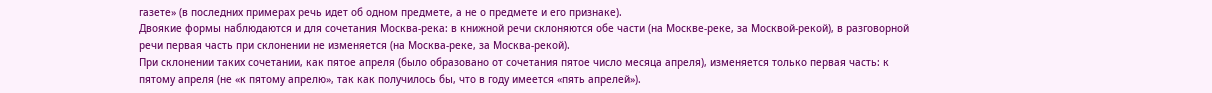газете» (в последних примерах речь идет об одном предмете, а не о предмете и его признаке).
Двоякие формы наблюдаются и для сочетания Москва-река: в книжной речи склоняются обе части (на Москве-реке, за Москвой-рекой), в разговорной речи первая часть при склонении не изменяется (на Москва-реке, за Москва-рекой).
При склонении таких сочетании, как пятое апреля (было образовано от сочетания пятое число месяца апреля), изменяется только первая часть: к пятому апреля (не «к пятому апрелю», так как получилось бы, что в году имеется «пять апрелей»).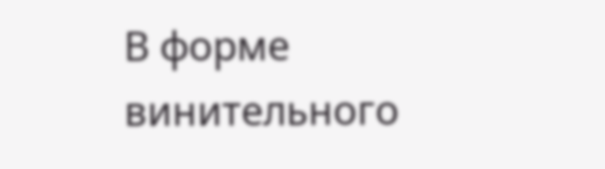В форме винительного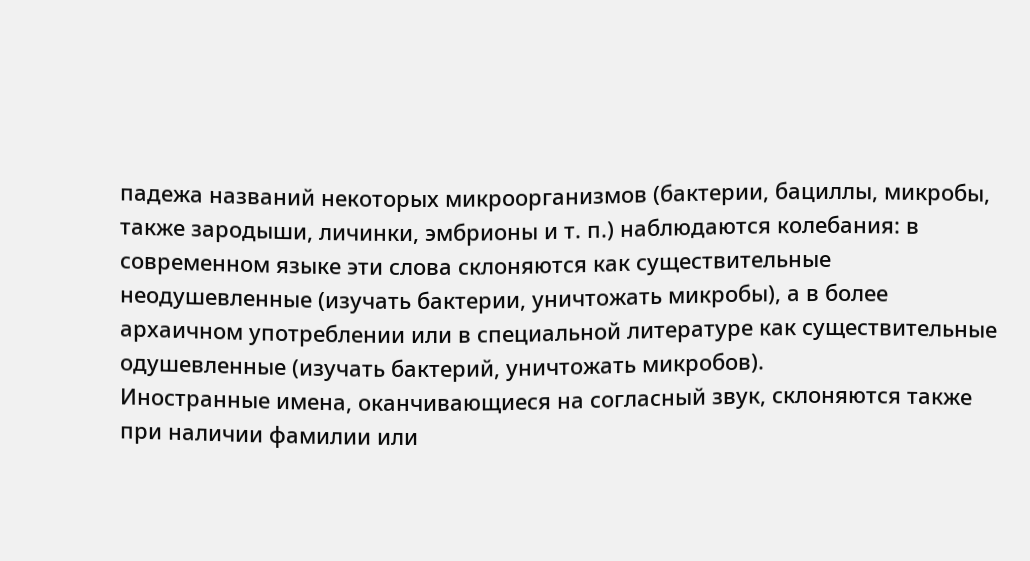падежа названий некоторых микроорганизмов (бактерии, бациллы, микробы, также зародыши, личинки, эмбрионы и т. п.) наблюдаются колебания: в современном языке эти слова склоняются как существительные неодушевленные (изучать бактерии, уничтожать микробы), а в более архаичном употреблении или в специальной литературе как существительные одушевленные (изучать бактерий, уничтожать микробов).
Иностранные имена, оканчивающиеся на согласный звук, склоняются также при наличии фамилии или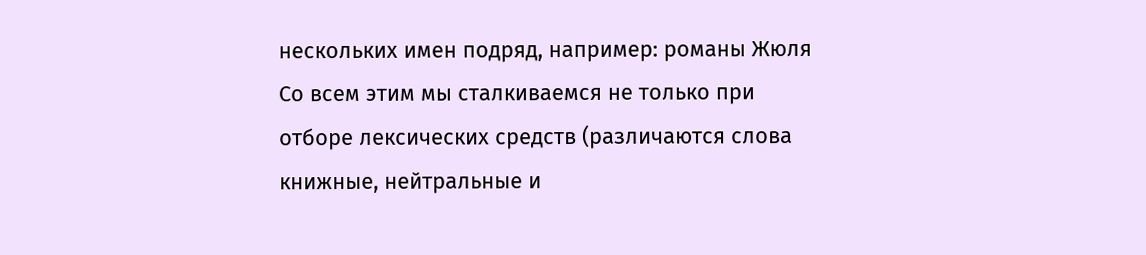нескольких имен подряд, например: романы Жюля
Со всем этим мы сталкиваемся не только при отборе лексических средств (различаются слова книжные, нейтральные и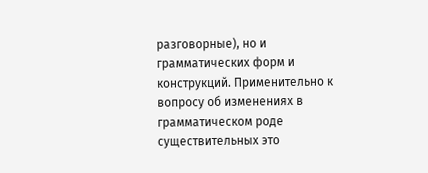разговорные), но и грамматических форм и конструкций. Применительно к вопросу об изменениях в грамматическом роде существительных это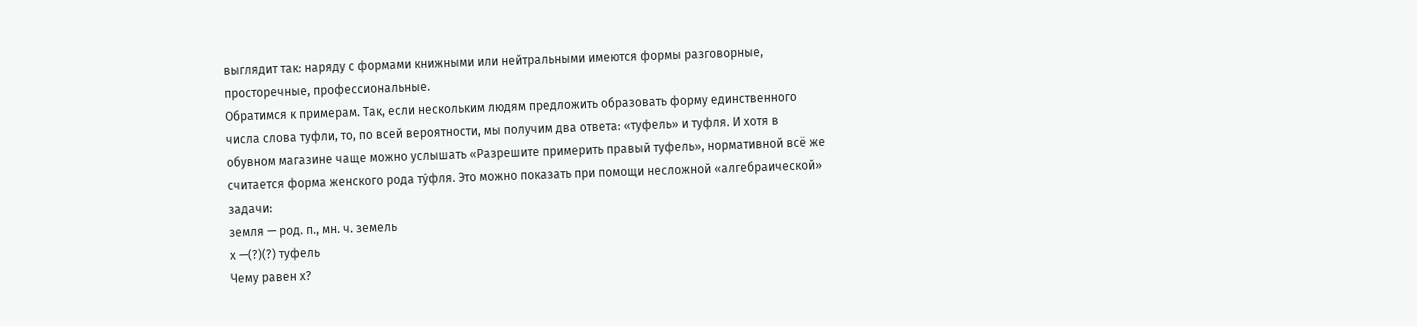выглядит так: наряду с формами книжными или нейтральными имеются формы разговорные, просторечные, профессиональные.
Обратимся к примерам. Так, если нескольким людям предложить образовать форму единственного числа слова туфли, то, по всей вероятности, мы получим два ответа: «туфель» и туфля. И хотя в обувном магазине чаще можно услышать «Разрешите примерить правый туфель», нормативной всё же считается форма женского рода тýфля. Это можно показать при помощи несложной «алгебраической» задачи:
земля — род. п., мн. ч. земель
х —(?)(?) туфель
Чему равен х?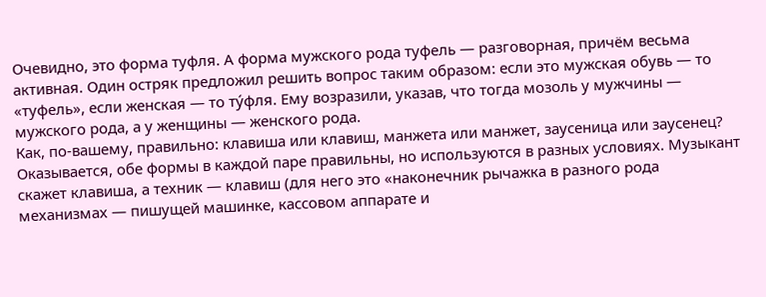Очевидно, это форма туфля. А форма мужского рода туфель — разговорная, причём весьма активная. Один остряк предложил решить вопрос таким образом: если это мужская обувь — то «туфель», если женская — то тýфля. Ему возразили, указав, что тогда мозоль у мужчины — мужского рода, а у женщины — женского рода.
Как, по-вашему, правильно: клавиша или клавиш, манжета или манжет, заусеница или заусенец? Оказывается, обе формы в каждой паре правильны, но используются в разных условиях. Музыкант скажет клавиша, а техник — клавиш (для него это «наконечник рычажка в разного рода механизмах — пишущей машинке, кассовом аппарате и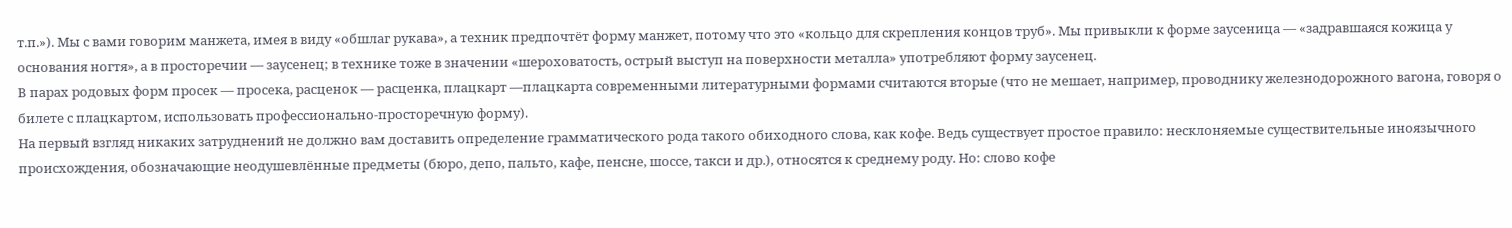т.п.»). Мы с вами говорим манжета, имея в виду «обшлаг рукава», а техник предпочтёт форму манжет, потому что это «кольцо для скрепления концов труб». Мы привыкли к форме заусеница — «задравшаяся кожица у основания ногтя», а в просторечии — заусенец; в технике тоже в значении «шероховатость, острый выступ на поверхности металла» употребляют форму заусенец.
В парах родовых форм просек — просека, расценок — расценка, плацкарт —плацкарта современными литературными формами считаются вторые (что не мешает, например, проводнику железнодорожного вагона, говоря о билете с плацкартом, использовать профессионально-просторечную форму).
На первый взгляд никаких затруднений не должно вам доставить определение грамматического рода такого обиходного слова, как кофе. Ведь существует простое правило: несклоняемые существительные иноязычного происхождения, обозначающие неодушевлённые предметы (бюро, депо, пальто, кафе, пенсне, шоссе, такси и др.), относятся к среднему роду. Но: слово кофе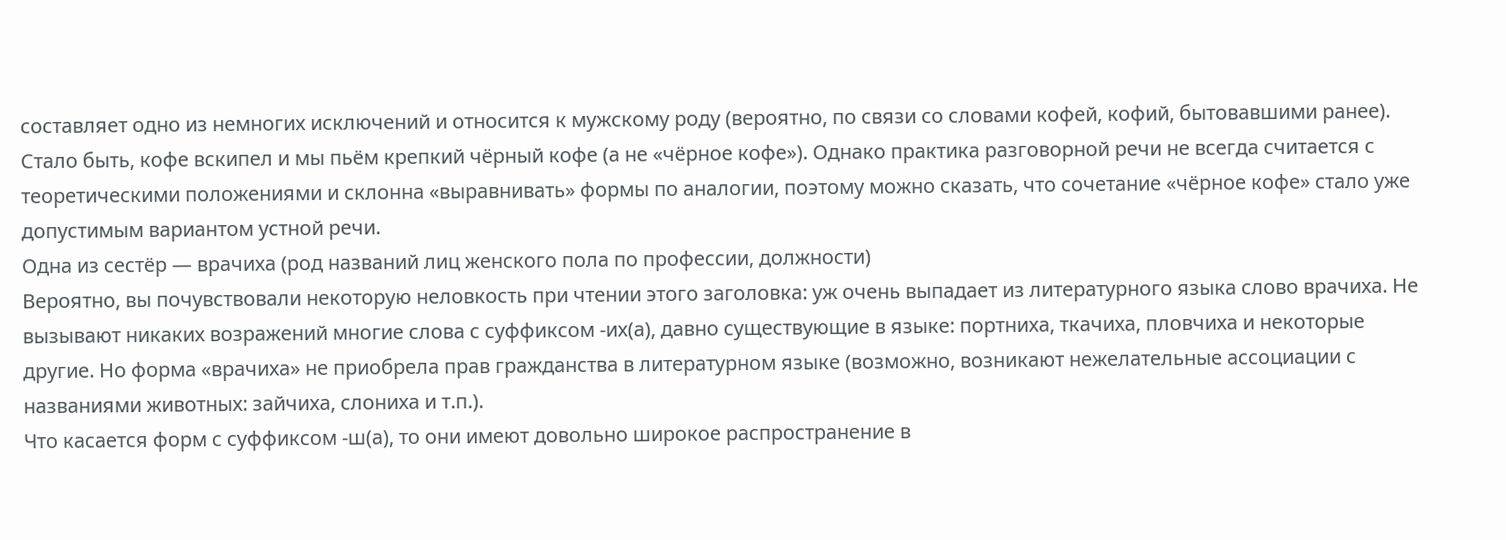составляет одно из немногих исключений и относится к мужскому роду (вероятно, по связи со словами кофей, кофий, бытовавшими ранее). Стало быть, кофе вскипел и мы пьём крепкий чёрный кофе (а не «чёрное кофе»). Однако практика разговорной речи не всегда считается с теоретическими положениями и склонна «выравнивать» формы по аналогии, поэтому можно сказать, что сочетание «чёрное кофе» стало уже допустимым вариантом устной речи.
Одна из сестёр — врачиха (род названий лиц женского пола по профессии, должности)
Вероятно, вы почувствовали некоторую неловкость при чтении этого заголовка: уж очень выпадает из литературного языка слово врачиха. Не вызывают никаких возражений многие слова с суффиксом -их(а), давно существующие в языке: портниха, ткачиха, пловчиха и некоторые другие. Но форма «врачиха» не приобрела прав гражданства в литературном языке (возможно, возникают нежелательные ассоциации с названиями животных: зайчиха, слониха и т.п.).
Что касается форм с суффиксом -ш(а), то они имеют довольно широкое распространение в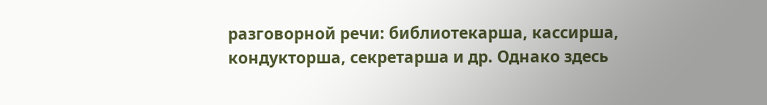разговорной речи: библиотекарша, кассирша, кондукторша, секретарша и др. Однако здесь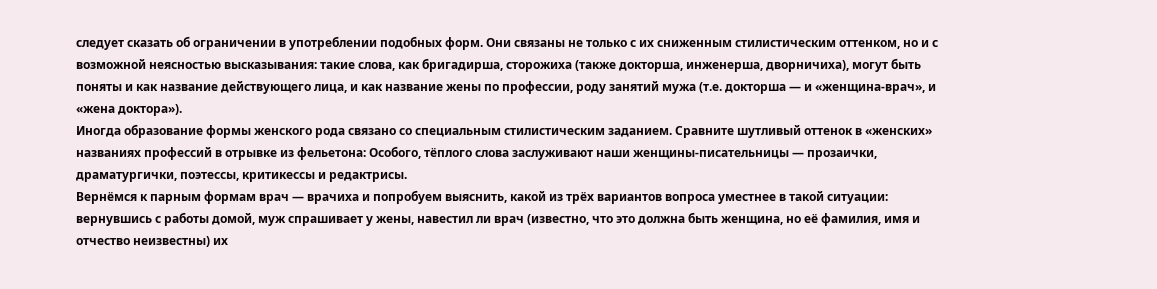следует сказать об ограничении в употреблении подобных форм. Они связаны не только с их сниженным стилистическим оттенком, но и с возможной неясностью высказывания: такие слова, как бригадирша, сторожиха (также докторша, инженерша, дворничиха), могут быть поняты и как название действующего лица, и как название жены по профессии, роду занятий мужа (т.е. докторша — и «женщина-врач», и «жена доктора»).
Иногда образование формы женского рода связано со специальным стилистическим заданием. Сравните шутливый оттенок в «женских» названиях профессий в отрывке из фельетона: Особого, тёплого слова заслуживают наши женщины-писательницы — прозаички, драматургички, поэтессы, критикессы и редактрисы.
Вернёмся к парным формам врач — врачиха и попробуем выяснить, какой из трёх вариантов вопроса уместнее в такой ситуации: вернувшись с работы домой, муж спрашивает у жены, навестил ли врач (известно, что это должна быть женщина, но её фамилия, имя и отчество неизвестны) их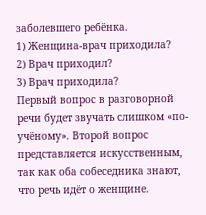заболевшего ребёнка.
1) Женщина-врач приходила?
2) Врач приходил?
3) Врач приходила?
Первый вопрос в разговорной речи будет звучать слишком «по-учёному». Второй вопрос представляется искусственным, так как оба собеседника знают, что речь идёт о женщине.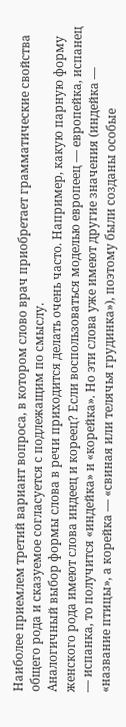Наиболее приемлем третий вариант вопроса, в котором слово врач приобретает грамматические свойства общего рода и сказуемое согласуется с подлежащим по смыслу.
Аналогичный выбор формы слова в речи приходится делать очень часто. Например, какую парную форму женского рода имеют слова индеец и кореец? Если воспользоваться моделью европеец — европейка, испанец — испанка, то получится «индейка» и «корейка». Но эти слова уже имеют другие значения (индейка — «название птицы», а корейка — «свиная или телячья грудинка»), поэтому были созданы особые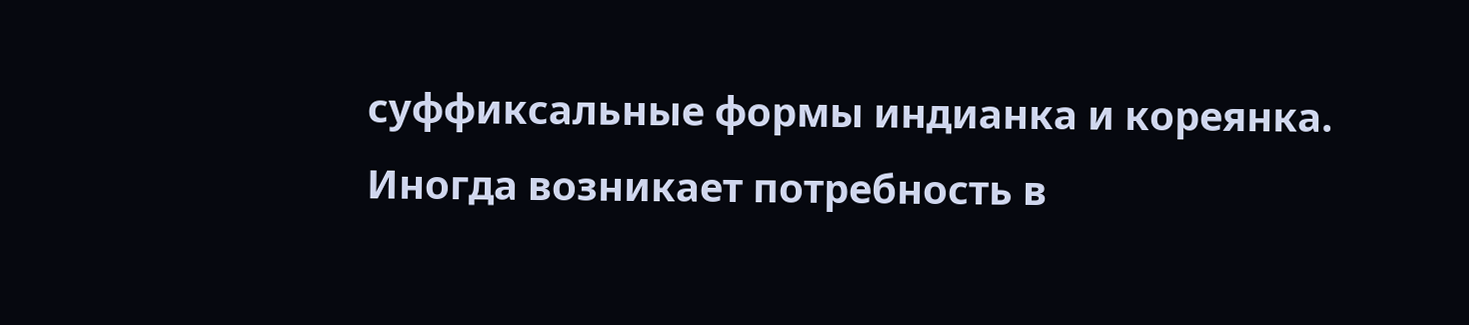суффиксальные формы индианка и кореянка.
Иногда возникает потребность в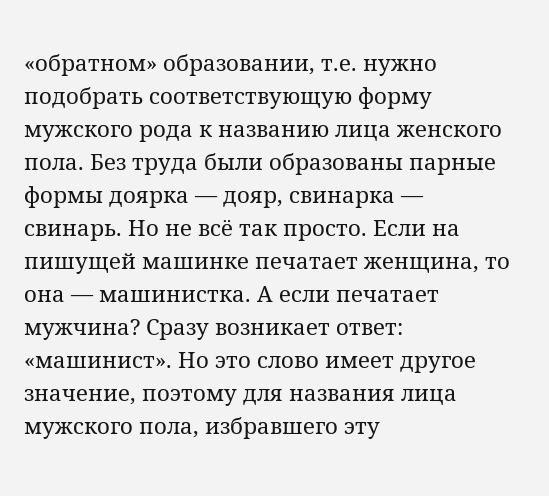«обратном» образовании, т.е. нужно подобрать соответствующую форму мужского рода к названию лица женского пола. Без труда были образованы парные формы доярка — дояр, свинарка — свинарь. Но не всё так просто. Если на пишущей машинке печатает женщина, то она — машинистка. А если печатает мужчина? Сразу возникает ответ: «машинист». Но это слово имеет другое значение, поэтому для названия лица мужского пола, избравшего эту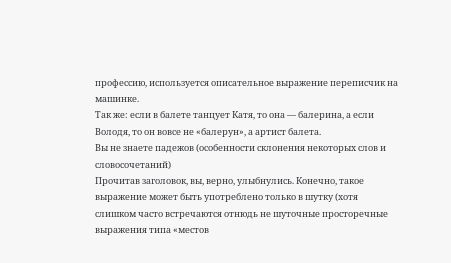профессию, используется описательное выражение переписчик на машинке.
Так же: если в балете танцует Катя, то она — балерина, а если Володя, то он вовсе не «балерун», а артист балета.
Вы не знаете падежов (особенности склонения некоторых слов и словосочетаний)
Прочитав заголовок, вы, верно, улыбнулись. Конечно, такое выражение может быть употреблено только в шутку (хотя слишком часто встречаются отнюдь не шуточные просторечные выражения типа «местов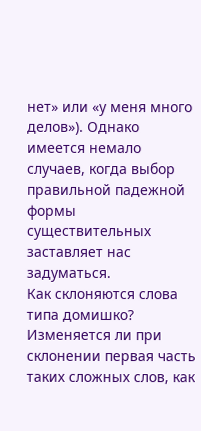нет» или «у меня много делов»). Однако имеется немало случаев, когда выбор правильной падежной формы существительных заставляет нас задуматься.
Как склоняются слова типа домишко? Изменяется ли при склонении первая часть таких сложных слов, как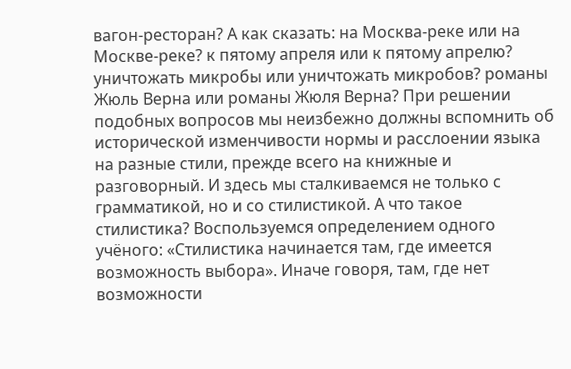вагон-ресторан? А как сказать: на Москва-реке или на Москве-реке? к пятому апреля или к пятому апрелю? уничтожать микробы или уничтожать микробов? романы Жюль Верна или романы Жюля Верна? При решении подобных вопросов мы неизбежно должны вспомнить об исторической изменчивости нормы и расслоении языка на разные стили, прежде всего на книжные и разговорный. И здесь мы сталкиваемся не только с грамматикой, но и со стилистикой. А что такое стилистика? Воспользуемся определением одного учёного: «Стилистика начинается там, где имеется возможность выбора». Иначе говоря, там, где нет возможности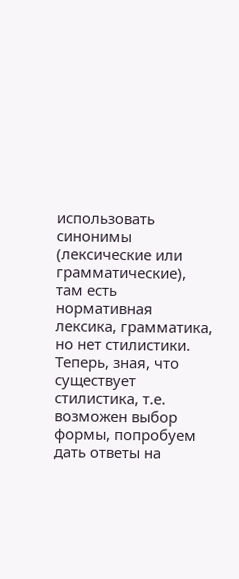использовать синонимы (лексические или грамматические), там есть нормативная лексика, грамматика, но нет стилистики. Теперь, зная, что существует стилистика, т.е. возможен выбор формы, попробуем дать ответы на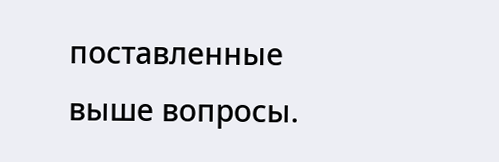поставленные выше вопросы.